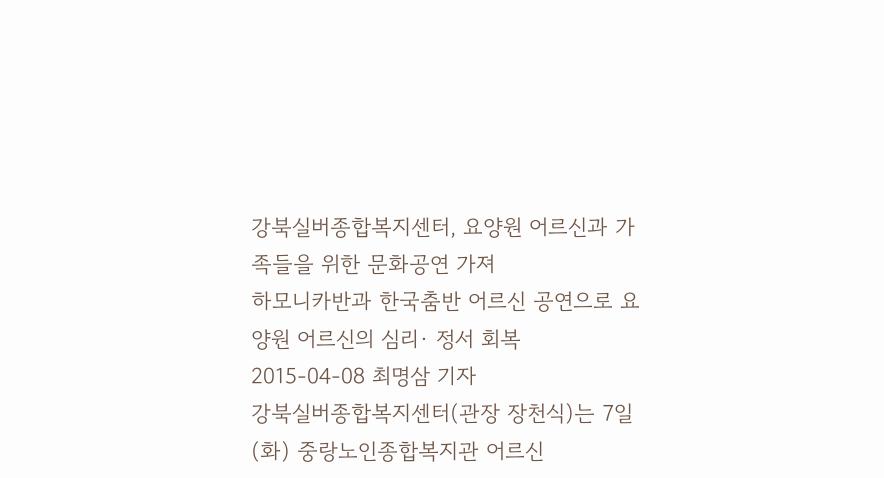강북실버종합복지센터, 요양원 어르신과 가족들을 위한 문화공연 가져
하모니카반과 한국춤반 어르신 공연으로 요양원 어르신의 심리· 정서 회복
2015-04-08 최명삼 기자
강북실버종합복지센터(관장 장천식)는 7일(화) 중랑노인종합복지관 어르신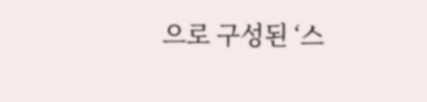으로 구성된 ‘스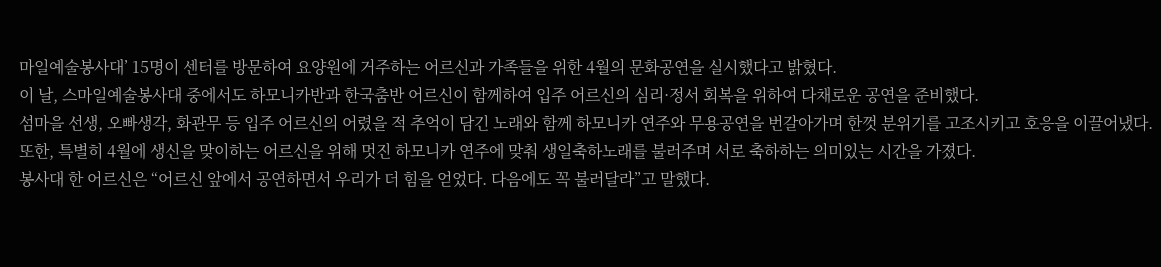마일예술봉사대’ 15명이 센터를 방문하여 요양원에 거주하는 어르신과 가족들을 위한 4월의 문화공연을 실시했다고 밝혔다.
이 날, 스마일예술봉사대 중에서도 하모니카반과 한국춤반 어르신이 함께하여 입주 어르신의 심리·정서 회복을 위하여 다채로운 공연을 준비했다.
섬마을 선생, 오빠생각, 화관무 등 입주 어르신의 어렸을 적 추억이 담긴 노래와 함께 하모니카 연주와 무용공연을 번갈아가며 한껏 분위기를 고조시키고 호응을 이끌어냈다.
또한, 특별히 4월에 생신을 맞이하는 어르신을 위해 멋진 하모니카 연주에 맞춰 생일축하노래를 불러주며 서로 축하하는 의미있는 시간을 가졌다.
봉사대 한 어르신은 “어르신 앞에서 공연하면서 우리가 더 힘을 얻었다. 다음에도 꼭 불러달라”고 말했다.